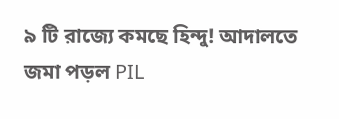৯ টি রাজ্যে কমছে হিন্দু! আদালতে জমা পড়ল PIL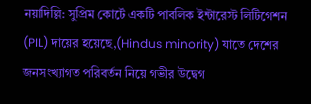নয়াদিল্লি: সুপ্রিম কোর্টে একটি পাবলিক ইন্টারেস্ট লিটিগেশন (PIL) দায়ের হয়েছে,(Hindus minority) যাতে দেশের জনসংখ্যাগত পরিবর্তন নিয়ে গভীর উদ্বেগ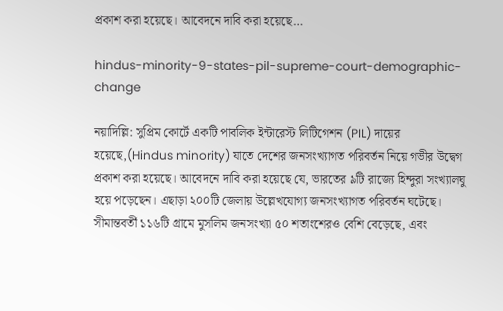প্রকাশ করা হয়েছে। আবেদনে দাবি করা হয়েছে…

hindus-minority-9-states-pil-supreme-court-demographic-change

নয়াদিল্লি: সুপ্রিম কোর্টে একটি পাবলিক ইন্টারেস্ট লিটিগেশন (PIL) দায়ের হয়েছে,(Hindus minority) যাতে দেশের জনসংখ্যাগত পরিবর্তন নিয়ে গভীর উদ্বেগ প্রকাশ করা হয়েছে। আবেদনে দাবি করা হয়েছে যে, ভারতের ৯টি রাজ্যে হিন্দুরা সংখ্যালঘু হয়ে পড়েছেন। এছাড়া ২০০টি জেলায় উল্লেখযোগ্য জনসংখ্যাগত পরিবর্তন ঘটেছে। সীমান্তবর্তী ১১৬টি গ্রামে মুসলিম জনসংখ্যা ৫০ শতাংশেরও বেশি বেড়েছে, এবং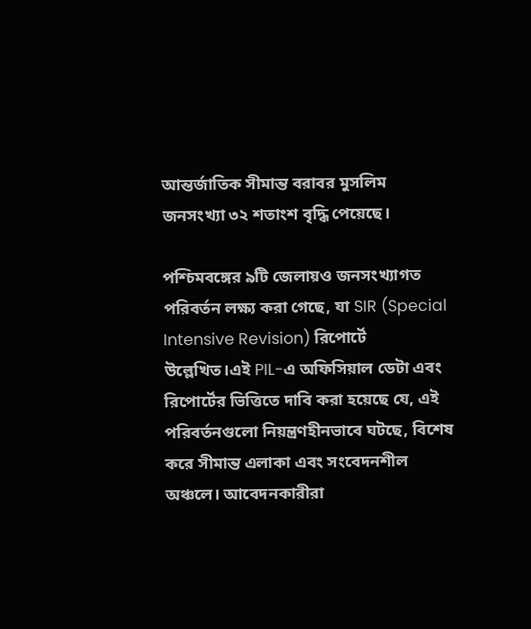আন্তর্জাতিক সীমান্ত বরাবর মুসলিম জনসংখ্যা ৩২ শতাংশ বৃদ্ধি পেয়েছে।

পশ্চিমবঙ্গের ৯টি জেলায়ও জনসংখ্যাগত পরিবর্তন লক্ষ্য করা গেছে, যা SIR (Special Intensive Revision) রিপোর্টে উল্লেখিত।এই PIL-এ অফিসিয়াল ডেটা এবং রিপোর্টের ভিত্তিতে দাবি করা হয়েছে যে, এই পরিবর্তনগুলো নিয়ন্ত্রণহীনভাবে ঘটছে, বিশেষ করে সীমান্ত এলাকা এবং সংবেদনশীল অঞ্চলে। আবেদনকারীরা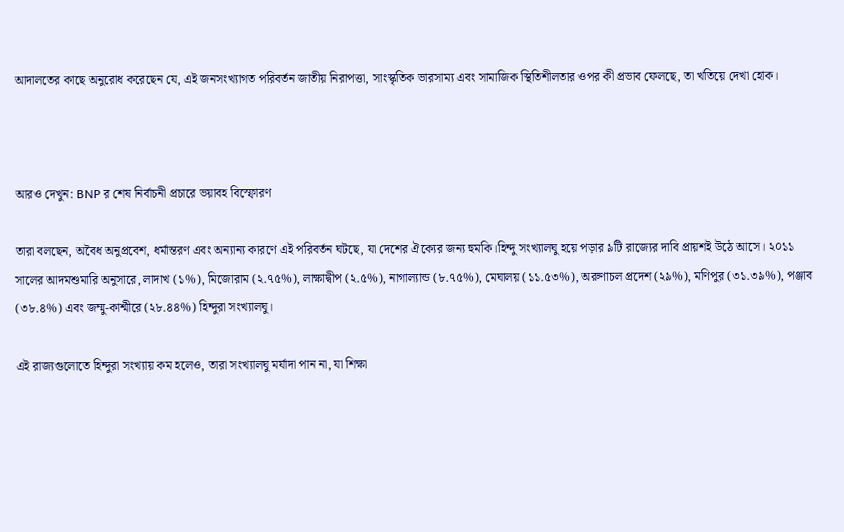আদালতের কাছে অনুরোধ করেছেন যে, এই জনসংখ্যাগত পরিবর্তন জাতীয় নিরাপত্তা, সাংস্কৃতিক ভারসাম্য এবং সামাজিক স্থিতিশীলতার ওপর কী প্রভাব ফেলছে, তা খতিয়ে দেখা হোক।



আরও দেখুন: BNP র শেষ নির্বাচনী প্রচারে ভয়াবহ বিস্ফোরণ

তারা বলছেন, অবৈধ অনুপ্রবেশ, ধর্মান্তরণ এবং অন্যান্য কারণে এই পরিবর্তন ঘটছে, যা দেশের ঐক্যের জন্য হুমকি।হিন্দু সংখ্যালঘু হয়ে পড়ার ৯টি রাজ্যের দাবি প্রায়শই উঠে আসে। ২০১১ সালের আদমশুমারি অনুসারে, লাদাখ (১%), মিজোরাম (২.৭৫%), লাক্ষাদ্বীপ (২.৫%), নাগাল্যান্ড (৮.৭৫%), মেঘালয় (১১.৫৩%), অরুণাচল প্রদেশ (২৯%), মণিপুর (৩১.৩৯%), পঞ্জাব (৩৮.৪%) এবং জম্মু-কাশ্মীরে (২৮.৪৪%) হিন্দুরা সংখ্যালঘু।

এই রাজ্যগুলোতে হিন্দুরা সংখ্যায় কম হলেও, তারা সংখ্যালঘু মর্যাদা পান না, যা শিক্ষা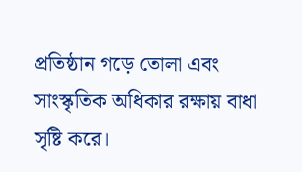প্রতিষ্ঠান গড়ে তোলা এবং সাংস্কৃতিক অধিকার রক্ষায় বাধা সৃষ্টি করে।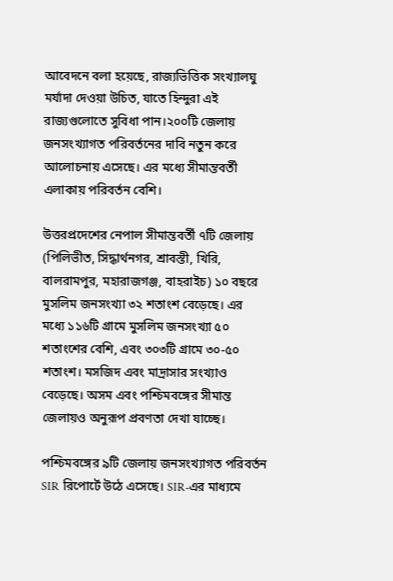আবেদনে বলা হয়েছে, রাজ্যভিত্তিক সংখ্যালঘু মর্যাদা দেওয়া উচিত, যাতে হিন্দুরা এই রাজ্যগুলোতে সুবিধা পান।২০০টি জেলায় জনসংখ্যাগত পরিবর্তনের দাবি নতুন করে আলোচনায় এসেছে। এর মধ্যে সীমান্তবর্তী এলাকায় পরিবর্তন বেশি।

উত্তরপ্রদেশের নেপাল সীমান্তবর্তী ৭টি জেলায় (পিলিভীত, সিদ্ধার্থনগর, শ্রাবস্তী, খিরি, বালরামপুর, মহারাজগঞ্জ, বাহরাইচ) ১০ বছরে মুসলিম জনসংখ্যা ৩২ শতাংশ বেড়েছে। এর মধ্যে ১১৬টি গ্রামে মুসলিম জনসংখ্যা ৫০ শতাংশের বেশি, এবং ৩০৩টি গ্রামে ৩০-৫০ শতাংশ। মসজিদ এবং মাদ্রাসার সংখ্যাও বেড়েছে। অসম এবং পশ্চিমবঙ্গের সীমান্ত জেলায়ও অনুরূপ প্রবণতা দেখা যাচ্ছে।

পশ্চিমবঙ্গের ৯টি জেলায় জনসংখ্যাগত পরিবর্তন SIR রিপোর্টে উঠে এসেছে। SIR-এর মাধ্যমে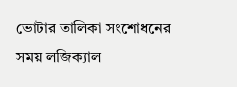ভোটার তালিকা সংশোধনের সময় লজিক্যাল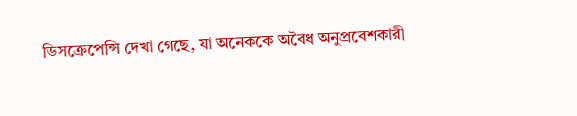ডিসক্রেপেন্সি দেখা গেছে, যা অনেককে অবৈধ অনুপ্রবেশকারী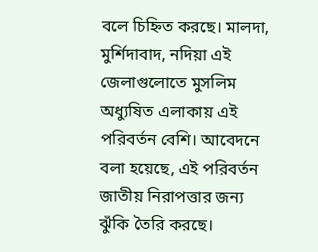বলে চিহ্নিত করছে। মালদা, মুর্শিদাবাদ, নদিয়া এই জেলাগুলোতে মুসলিম অধ্যুষিত এলাকায় এই পরিবর্তন বেশি। আবেদনে বলা হয়েছে, এই পরিবর্তন জাতীয় নিরাপত্তার জন্য ঝুঁকি তৈরি করছে।